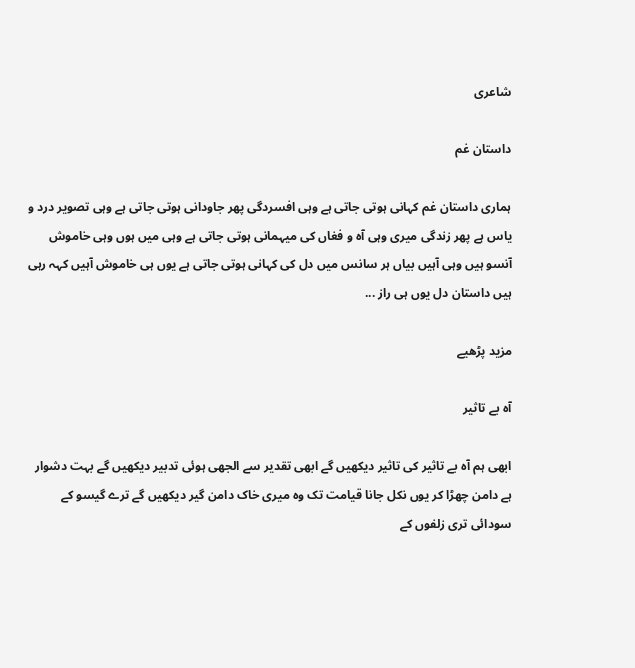شاعری

داستان غم

ہماری داستان غم کہانی ہوتی جاتی ہے وہی افسردگی پھر جاودانی ہوتی جاتی ہے وہی تصویر درد و یاس ہے پھر زندگی میری وہی آہ و فغاں کی میہمانی ہوتی جاتی ہے وہی میں ہوں وہی خاموش آنسو ہیں وہی آہیں بیاں ہر سانس میں دل کی کہانی ہوتی جاتی ہے یوں ہی خاموش آہیں کہہ رہی ہیں داستان دل یوں ہی راز ...

مزید پڑھیے

آہ بے تاثیر

ابھی ہم آہ بے تاثیر کی تاثیر دیکھیں گے ابھی تقدیر سے الجھی ہوئی تدبیر دیکھیں گے بہت دشوار ہے دامن چھڑا کر یوں نکل جانا قیامت تک وہ میری خاک دامن گیر دیکھیں گے ترے گیسو کے سودائی تری زلفوں کے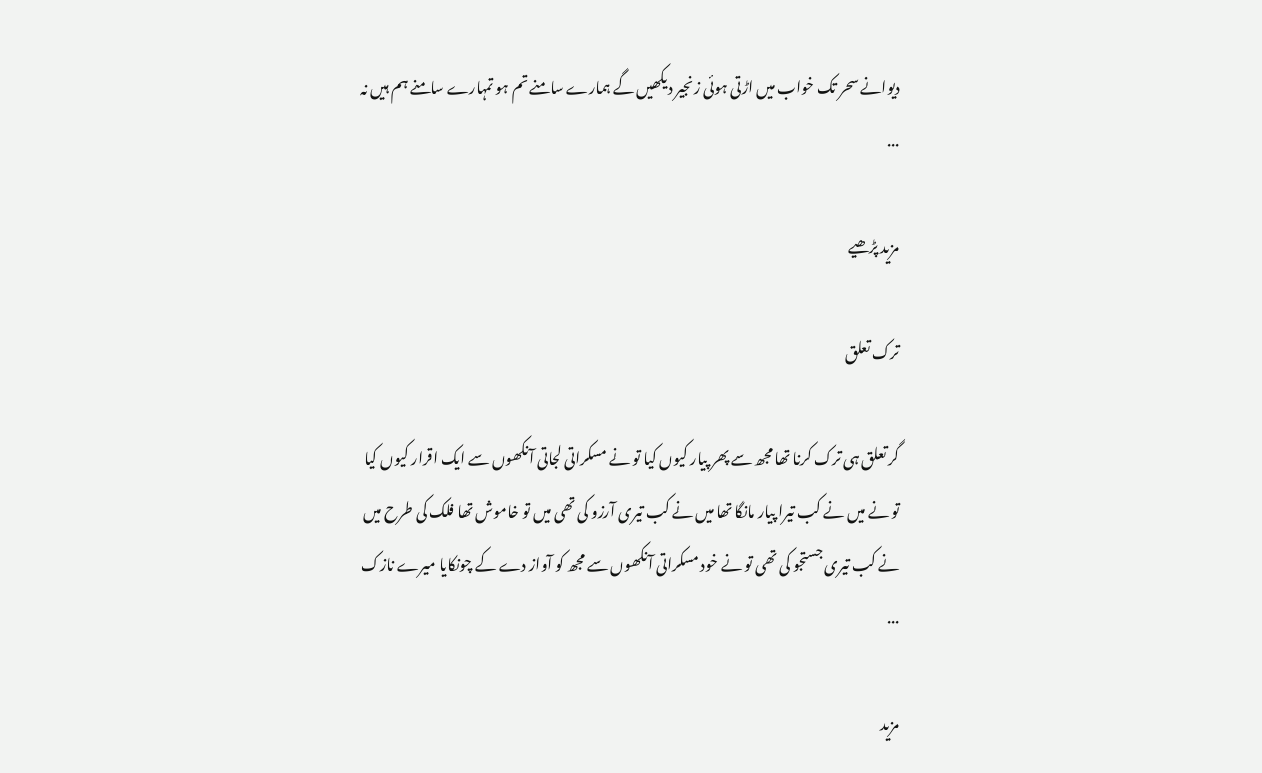دیوانے سحر تک خواب میں اڑتی ہوئی زنجیر دیکھیں گے ہمارے سامنے تم ہو تمہارے سامنے ہم ہیں نہ ...

مزید پڑھیے

ترک تعلق

گر تعلق ہی ترک کرنا تھا مجھ سے پھر پیار کیوں کیا تو نے مسکراتی لجاتی آنکھوں سے ایک اقرار کیوں کیا تو نے میں نے کب تیرا پیار مانگا تھا میں نے کب تیری آرزو کی تھی میں تو خاموش تھا فلک کی طرح میں نے کب تیری جستجو کی تھی تو نے خود مسکراتی آنکھوں سے مجھ کو آواز دے کے چونکایا میرے نازک ...

مزید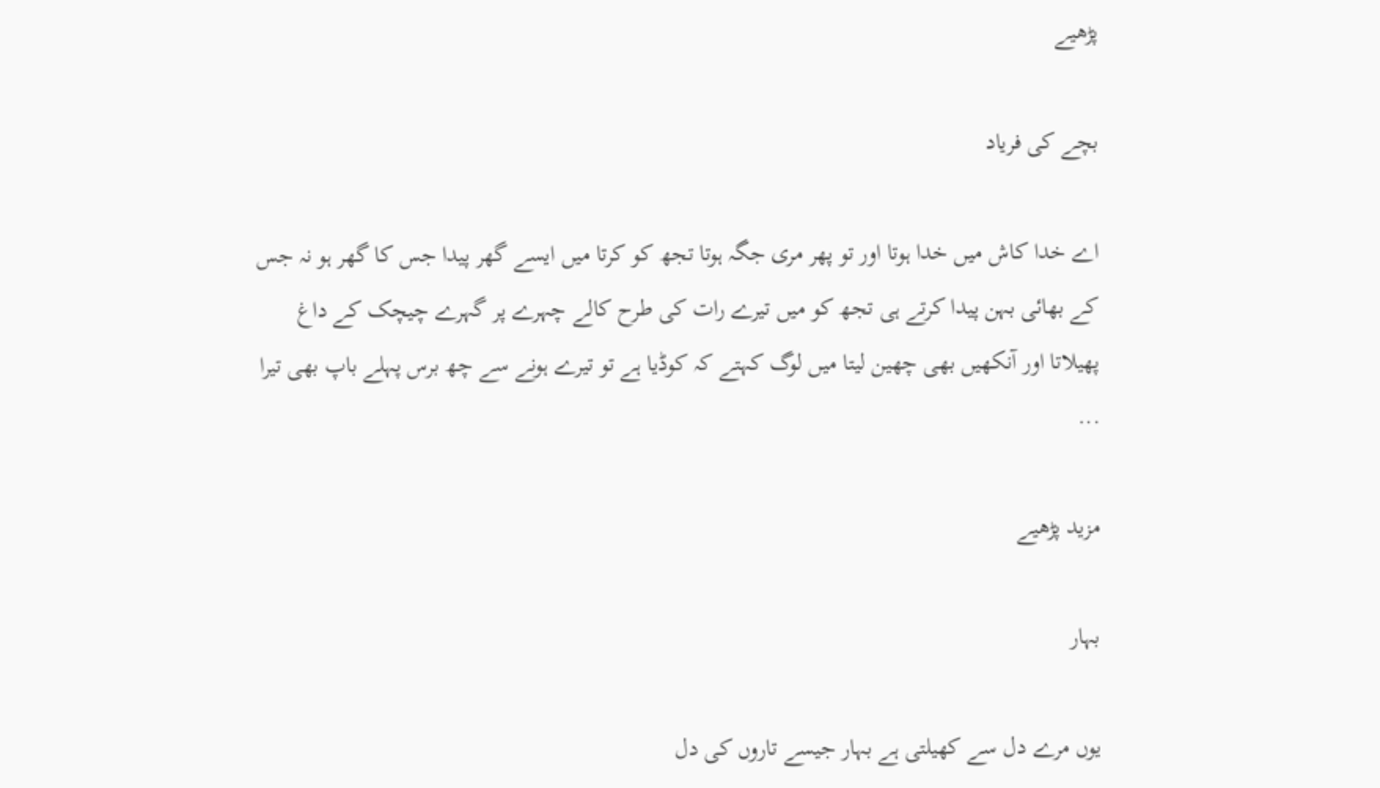پڑھیے

بچے کی فریاد

اے خدا کاش میں خدا ہوتا اور تو پھر مری جگہ ہوتا تجھ کو کرتا میں ایسے گھر پیدا جس کا گھر ہو نہ جس کے بھائی بہن پیدا کرتے ہی تجھ کو میں تیرے رات کی طرح کالے چہرے پر گہرے چیچک کے داغ پھیلاتا اور آنکھیں بھی چھین لیتا میں لوگ کہتے کہ کوڈیا ہے تو تیرے ہونے سے چھ برس پہلے باپ بھی تیرا ...

مزید پڑھیے

بہار

یوں مرے دل سے کھیلتی ہے بہار جیسے تاروں کی دل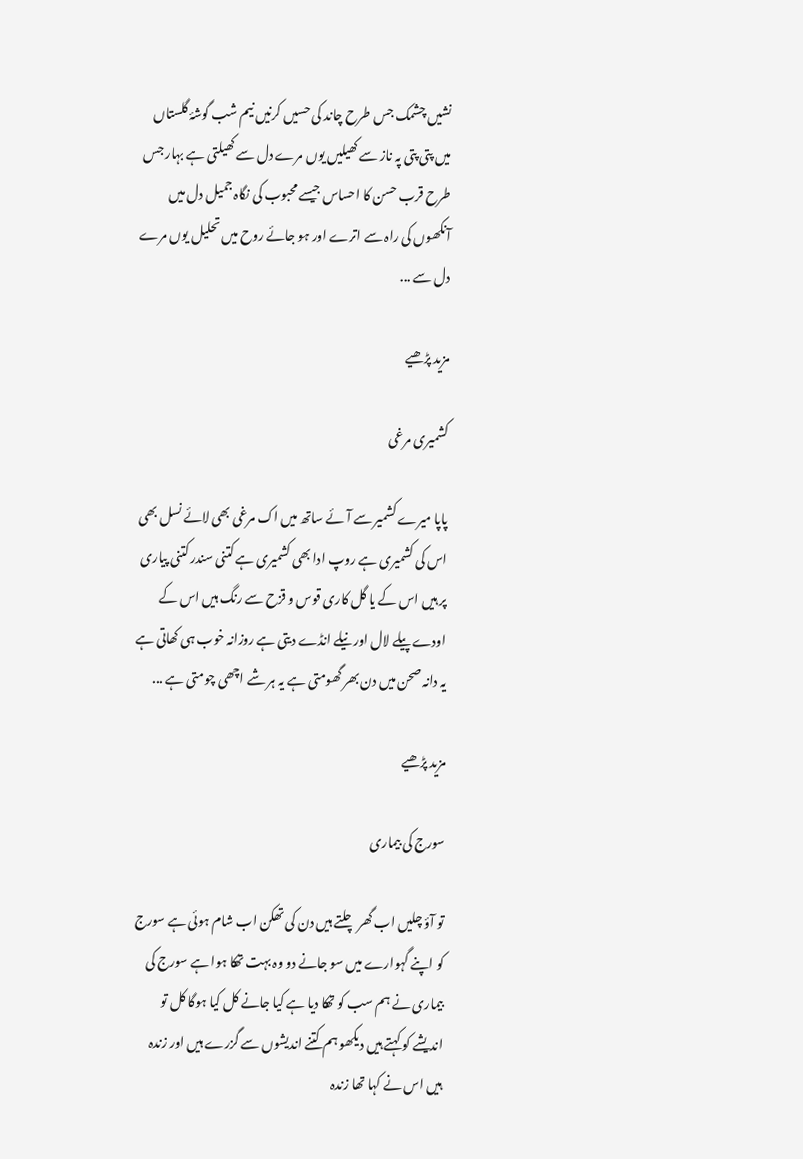نشیں چشمک جس طرح چاند کی حسیں کرنیں نیم شب گوشۂ گلستاں میں پتی پتی پہ ناز سے کھیلیں یوں مرے دل سے کھیلتی ہے بہار جس طرح قرب حسن کا احساس جیسے محبوب کی نگاہ جمیل دل میں آنکھوں کی راہ سے اترے اور ہو جائے روح میں تحلیل یوں مرے دل سے ...

مزید پڑھیے

کشمیری مرغی

پاپا میرے کشمیر سے آئے ساتھ میں اک مرغی بھی لائے نسل بھی اس کی کشمیری ہے روپ ادا بھی کشمیری ہے کتنی سندر کتنی پیاری پر ہیں اس کے یا گل کاری قوس و قزح سے رنگ ہیں اس کے اودے پیلے لال اور نیلے انڈے دیتی ہے روزانہ خوب ہی کھاتی ہے یہ دانہ صحن میں دن بھر گھومتی ہے یہ ہر شے اچھی چومتی ہے ...

مزید پڑھیے

سورج کی بیماری

تو آؤ چلیں اب گھر چلتے ہیں دن کی تھکن اب شام ہوئی ہے سورج کو اپنے گہوارے میں سو جانے دو وہ بہت تھکا ہوا ہے سورج کی بیماری نے ہم سب کو تھکا دیا ہے کیا جانے کل کیا ہوگا کل تو اندیشے کو کہتے ہیں دیکھو ہم کتنے اندیشوں سے گزرے ہیں اور زندہ ہیں اس نے کہا تھا زندہ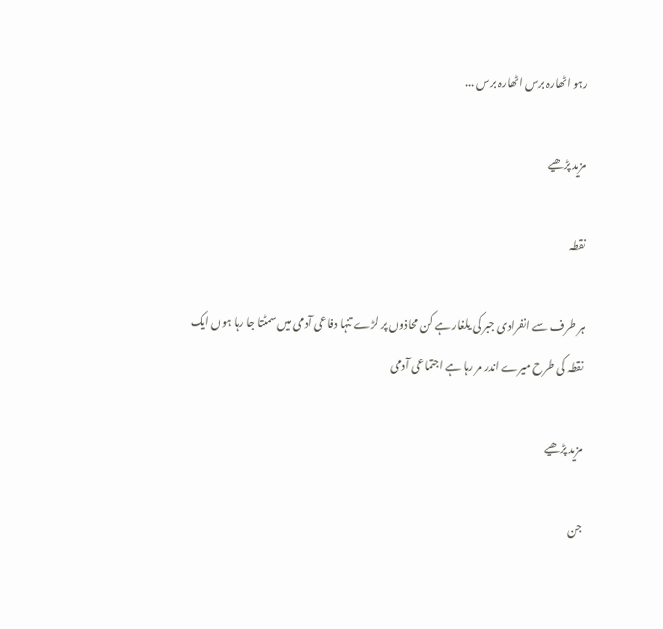رہو اٹھارہ برس اٹھارہ برس ...

مزید پڑھیے

نقطہ

ہر طرف سے انفرادی جبر کی یلغار ہے کن محاذوں پر لڑے تنہا دفاعی آدمی میں سمٹتا جا رہا ہوں ایک نقطہ کی طرح میرے اندر مر رہا ہے اجتماعی آدمی

مزید پڑھیے

جن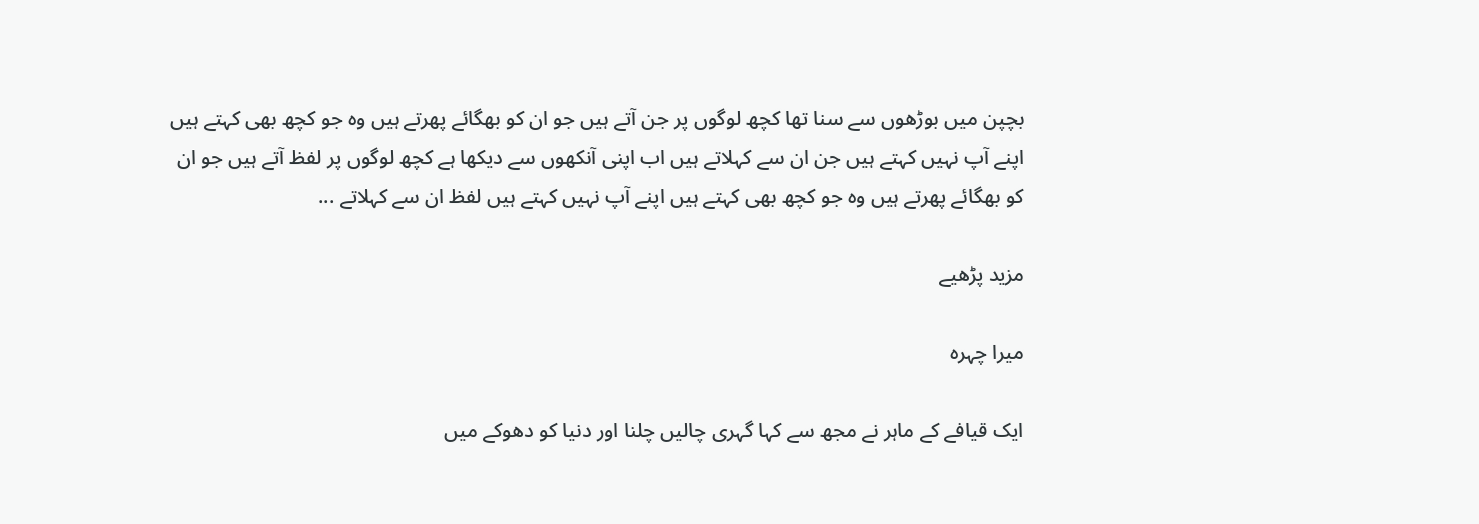بچپن میں بوڑھوں سے سنا تھا کچھ لوگوں پر جن آتے ہیں جو ان کو بھگائے پھرتے ہیں وہ جو کچھ بھی کہتے ہیں اپنے آپ نہیں کہتے ہیں جن ان سے کہلاتے ہیں اب اپنی آنکھوں سے دیکھا ہے کچھ لوگوں پر لفظ آتے ہیں جو ان کو بھگائے پھرتے ہیں وہ جو کچھ بھی کہتے ہیں اپنے آپ نہیں کہتے ہیں لفظ ان سے کہلاتے ...

مزید پڑھیے

میرا چہرہ

ایک قیافے کے ماہر نے مجھ سے کہا گہری چالیں چلنا اور دنیا کو دھوکے میں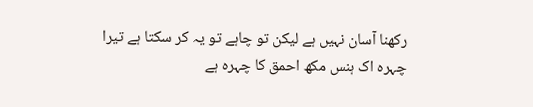رکھنا آسان نہیں ہے لیکن تو چاہے تو یہ کر سکتا ہے تیرا چہرہ اک ہنس مکھ احمق کا چہرہ ہے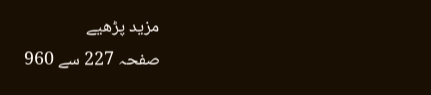مزید پڑھیے
صفحہ 227 سے 960